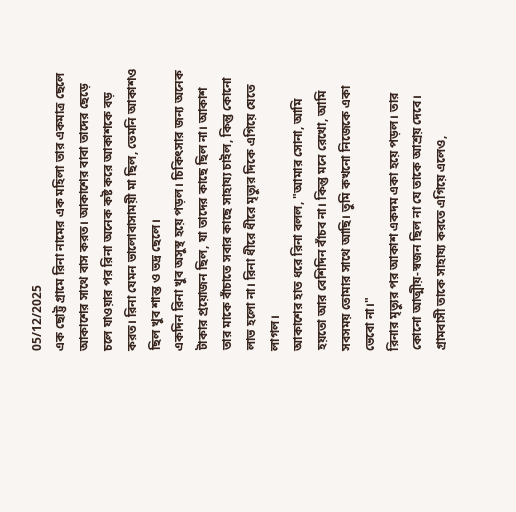05/12/2025
এক ছোট্ট গ্রামে রিনা নামের এক মহিলা তার একমাত্র ছেলে আকাশের সাথে বাস করত। আকাশের বাবা তাদের ছেড়ে চলে যাওয়ার পর রিনা অনেক কষ্ট করে আকাশকে বড় করত। রিনা যেমন ভালোবাসাময়ী মা ছিল, তেমনি আকাশও ছিল খুব শান্ত ও ভদ্র ছেলে।
একদিন রিনা খুব অসুস্থ হয়ে পড়ল। চিকিৎসার জন্য অনেক টাকার প্রয়োজন ছিল, যা তাদের কাছে ছিল না। আকাশ তার মাকে বাঁচাতে সবার কাছে সাহায্য চাইল, কিন্তু কোনো লাভ হলো না। রিনা ধীরে ধীরে মৃত্যুর দিকে এগিয়ে যেতে লাগল।
আকাশের হাত ধরে রিনা বলল, "আমার সোনা, আমি হয়তো আর বেশিদিন বাঁচব না। কিন্তু মনে রেখো, আমি সবসময় তোমার সাথে আছি। তুমি কখনো নিজেকে একা ভেবো না।"
রিনার মৃত্যুর পর আকাশ একদম একা হয়ে পড়ল। তার কোনো আত্মীয়-স্বজন ছিল না যে তাকে আশ্রয় দেবে। গ্রামবাসী তাকে সাহায্য করতে এগিয়ে এলেও,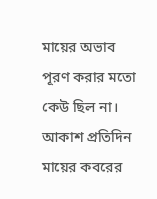মায়ের অভাব পূরণ করার মতো কেউ ছিল না।
আকাশ প্রতিদিন মায়ের কবরের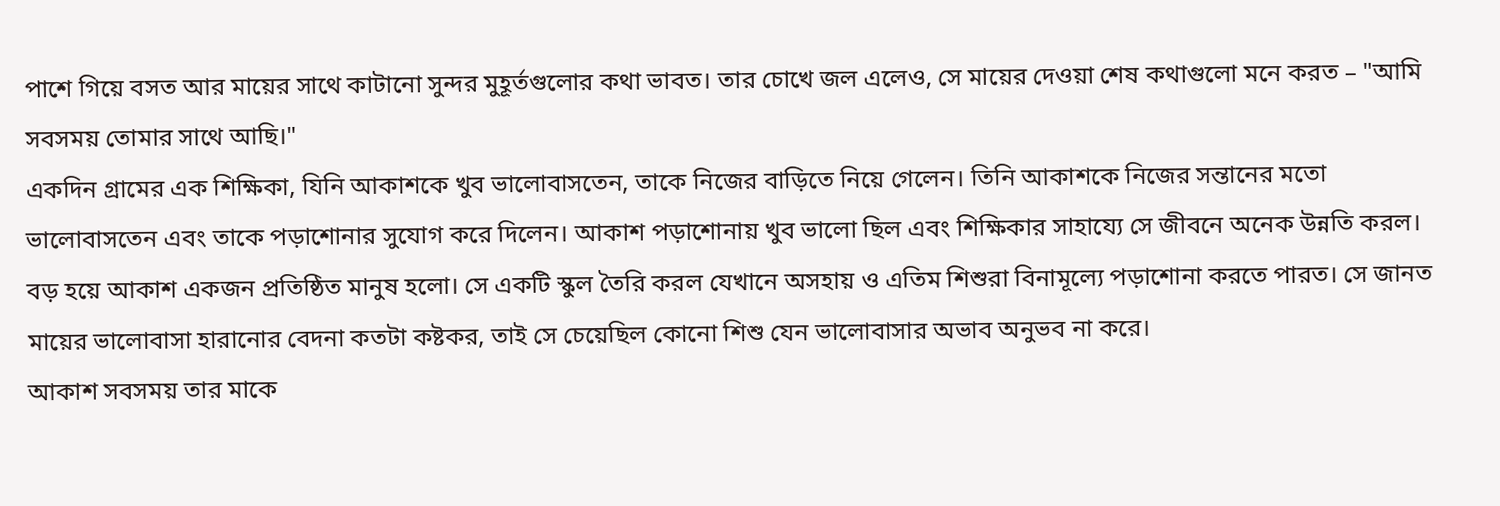পাশে গিয়ে বসত আর মায়ের সাথে কাটানো সুন্দর মুহূর্তগুলোর কথা ভাবত। তার চোখে জল এলেও, সে মায়ের দেওয়া শেষ কথাগুলো মনে করত – "আমি সবসময় তোমার সাথে আছি।"
একদিন গ্রামের এক শিক্ষিকা, যিনি আকাশকে খুব ভালোবাসতেন, তাকে নিজের বাড়িতে নিয়ে গেলেন। তিনি আকাশকে নিজের সন্তানের মতো ভালোবাসতেন এবং তাকে পড়াশোনার সুযোগ করে দিলেন। আকাশ পড়াশোনায় খুব ভালো ছিল এবং শিক্ষিকার সাহায্যে সে জীবনে অনেক উন্নতি করল।
বড় হয়ে আকাশ একজন প্রতিষ্ঠিত মানুষ হলো। সে একটি স্কুল তৈরি করল যেখানে অসহায় ও এতিম শিশুরা বিনামূল্যে পড়াশোনা করতে পারত। সে জানত মায়ের ভালোবাসা হারানোর বেদনা কতটা কষ্টকর, তাই সে চেয়েছিল কোনো শিশু যেন ভালোবাসার অভাব অনুভব না করে।
আকাশ সবসময় তার মাকে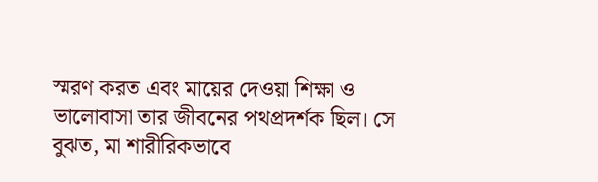স্মরণ করত এবং মায়ের দেওয়া শিক্ষা ও ভালোবাসা তার জীবনের পথপ্রদর্শক ছিল। সে বুঝত, মা শারীরিকভাবে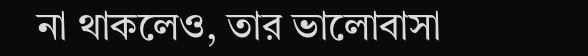না থাকলেও, তার ভালোবাসা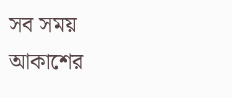সব সময় আকাশের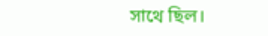সাথে ছিল।